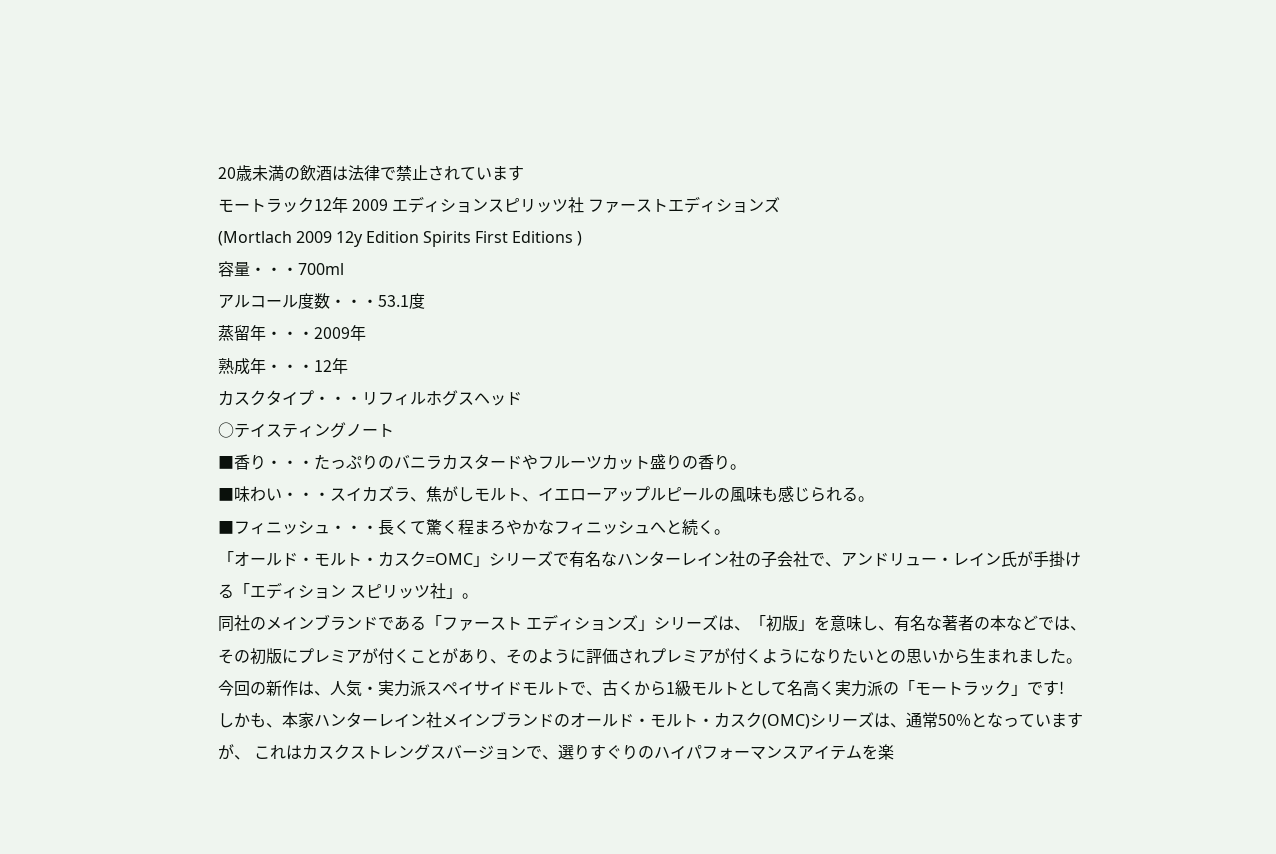20歳未満の飲酒は法律で禁止されています
モートラック12年 2009 エディションスピリッツ社 ファーストエディションズ
(Mortlach 2009 12y Edition Spirits First Editions )
容量・・・700ml
アルコール度数・・・53.1度
蒸留年・・・2009年
熟成年・・・12年
カスクタイプ・・・リフィルホグスヘッド
○テイスティングノート
■香り・・・たっぷりのバニラカスタードやフルーツカット盛りの香り。
■味わい・・・スイカズラ、焦がしモルト、イエローアップルピールの風味も感じられる。
■フィニッシュ・・・長くて驚く程まろやかなフィニッシュへと続く。
「オールド・モルト・カスク=OMC」シリーズで有名なハンターレイン社の子会社で、アンドリュー・レイン氏が手掛ける「エディション スピリッツ社」。
同社のメインブランドである「ファースト エディションズ」シリーズは、「初版」を意味し、有名な著者の本などでは、その初版にプレミアが付くことがあり、そのように評価されプレミアが付くようになりたいとの思いから生まれました。
今回の新作は、人気・実力派スペイサイドモルトで、古くから1級モルトとして名高く実力派の「モートラック」です!
しかも、本家ハンターレイン社メインブランドのオールド・モルト・カスク(OMC)シリーズは、通常50%となっていますが、 これはカスクストレングスバージョンで、選りすぐりのハイパフォーマンスアイテムを楽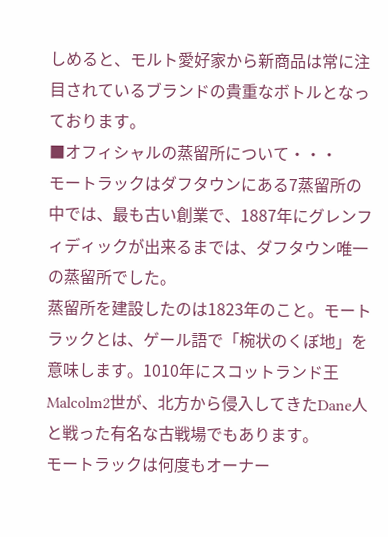しめると、モルト愛好家から新商品は常に注目されているブランドの貴重なボトルとなっております。
■オフィシャルの蒸留所について・・・
モートラックはダフタウンにある7蒸留所の中では、最も古い創業で、1887年にグレンフィディックが出来るまでは、ダフタウン唯一の蒸留所でした。
蒸留所を建設したのは1823年のこと。モートラックとは、ゲール語で「椀状のくぼ地」を意味します。1010年にスコットランド王Malcolm2世が、北方から侵入してきたDane人と戦った有名な古戦場でもあります。
モートラックは何度もオーナー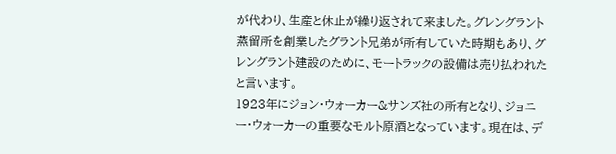が代わり、生産と休止が繰り返されて来ました。グレングラント蒸留所を創業したグラント兄弟が所有していた時期もあり、グレングラント建設のために、モートラックの設備は売り払われたと言います。
1923年にジョン・ウォーカー&サンズ社の所有となり、ジョニー・ウォーカーの重要なモルト原酒となっています。現在は、デ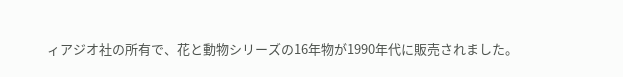ィアジオ社の所有で、花と動物シリーズの16年物が1990年代に販売されました。